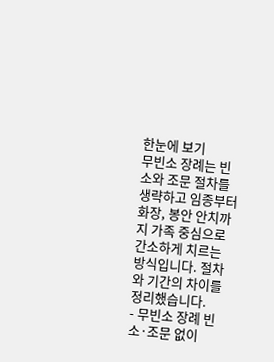한눈에 보기
무빈소 장례는 빈소와 조문 절차를 생략하고 임종부터 화장, 봉안 안치까지 가족 중심으로 간소하게 치르는 방식입니다. 절차와 기간의 차이를 정리했습니다.
- 무빈소 장례 빈소·조문 없이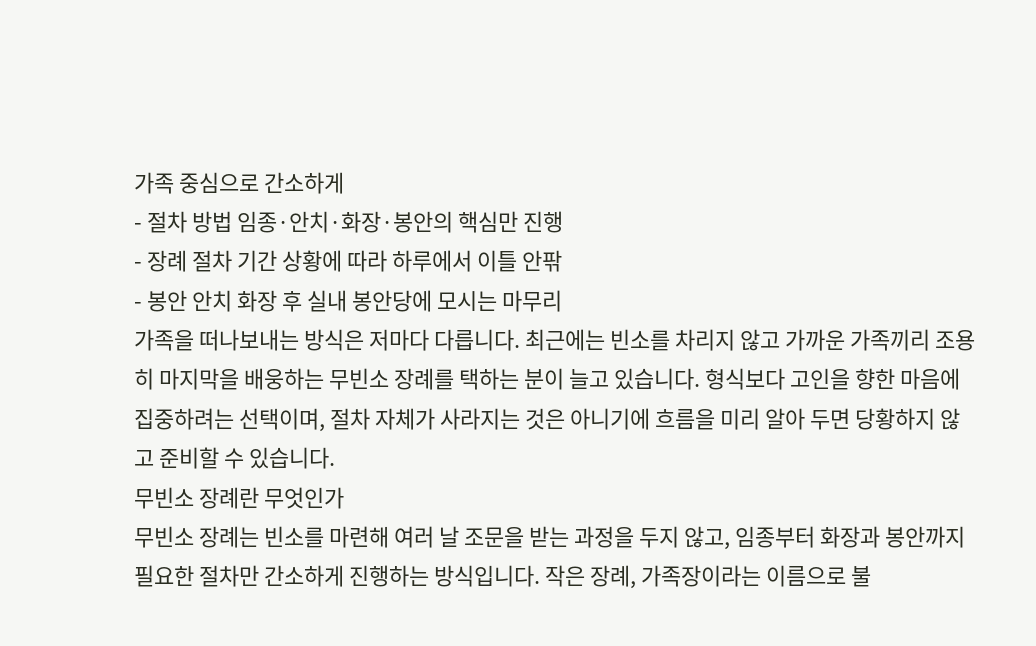가족 중심으로 간소하게
- 절차 방법 임종·안치·화장·봉안의 핵심만 진행
- 장례 절차 기간 상황에 따라 하루에서 이틀 안팎
- 봉안 안치 화장 후 실내 봉안당에 모시는 마무리
가족을 떠나보내는 방식은 저마다 다릅니다. 최근에는 빈소를 차리지 않고 가까운 가족끼리 조용히 마지막을 배웅하는 무빈소 장례를 택하는 분이 늘고 있습니다. 형식보다 고인을 향한 마음에 집중하려는 선택이며, 절차 자체가 사라지는 것은 아니기에 흐름을 미리 알아 두면 당황하지 않고 준비할 수 있습니다.
무빈소 장례란 무엇인가
무빈소 장례는 빈소를 마련해 여러 날 조문을 받는 과정을 두지 않고, 임종부터 화장과 봉안까지 필요한 절차만 간소하게 진행하는 방식입니다. 작은 장례, 가족장이라는 이름으로 불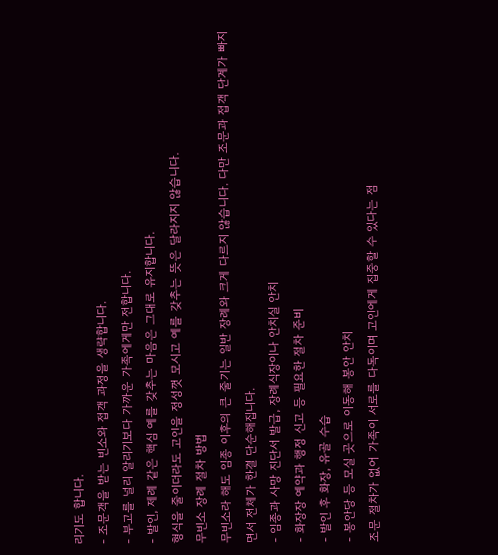리기도 합니다.
- 조문객을 받는 빈소와 접객 과정을 생략합니다.
- 부고를 널리 알리기보다 가까운 가족에게만 전합니다.
- 발인, 제례 같은 핵심 예를 갖추는 마음은 그대로 유지합니다.
형식을 줄이더라도 고인을 정성껏 모시고 예를 갖추는 뜻은 달라지지 않습니다.
무빈소 장례 절차 방법
무빈소라 해도 임종 이후의 큰 줄기는 일반 장례와 크게 다르지 않습니다. 다만 조문과 접객 단계가 빠지면서 전체가 한결 단순해집니다.
- 임종과 사망 진단서 발급, 장례식장이나 안치실 안치
- 화장장 예약과 행정 신고 등 필요한 절차 준비
- 발인 후 화장, 유골 수습
- 봉안당 등 모실 곳으로 이동해 봉안 안치
조문 절차가 없어 가족이 서로를 다독이며 고인에게 집중할 수 있다는 점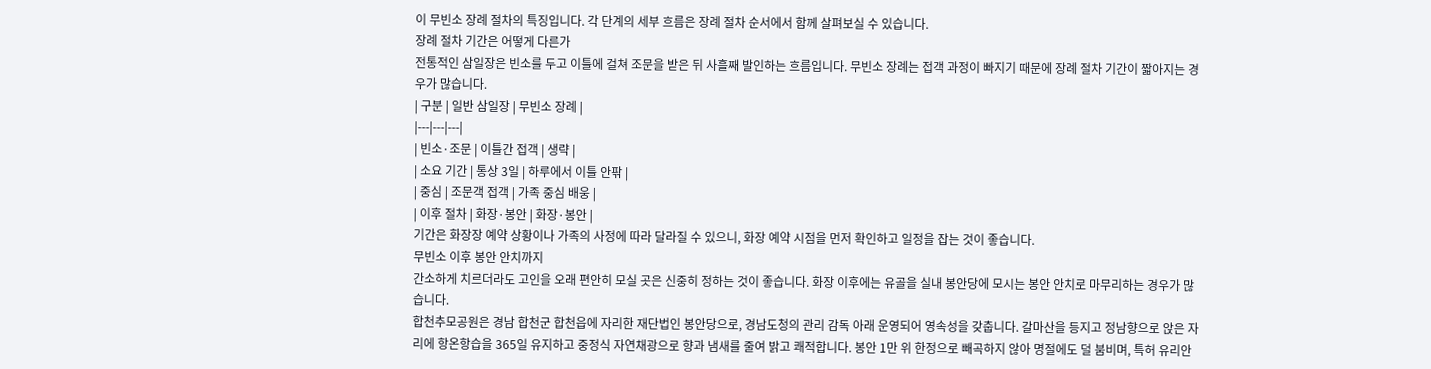이 무빈소 장례 절차의 특징입니다. 각 단계의 세부 흐름은 장례 절차 순서에서 함께 살펴보실 수 있습니다.
장례 절차 기간은 어떻게 다른가
전통적인 삼일장은 빈소를 두고 이틀에 걸쳐 조문을 받은 뒤 사흘째 발인하는 흐름입니다. 무빈소 장례는 접객 과정이 빠지기 때문에 장례 절차 기간이 짧아지는 경우가 많습니다.
| 구분 | 일반 삼일장 | 무빈소 장례 |
|---|---|---|
| 빈소·조문 | 이틀간 접객 | 생략 |
| 소요 기간 | 통상 3일 | 하루에서 이틀 안팎 |
| 중심 | 조문객 접객 | 가족 중심 배웅 |
| 이후 절차 | 화장·봉안 | 화장·봉안 |
기간은 화장장 예약 상황이나 가족의 사정에 따라 달라질 수 있으니, 화장 예약 시점을 먼저 확인하고 일정을 잡는 것이 좋습니다.
무빈소 이후 봉안 안치까지
간소하게 치르더라도 고인을 오래 편안히 모실 곳은 신중히 정하는 것이 좋습니다. 화장 이후에는 유골을 실내 봉안당에 모시는 봉안 안치로 마무리하는 경우가 많습니다.
합천추모공원은 경남 합천군 합천읍에 자리한 재단법인 봉안당으로, 경남도청의 관리 감독 아래 운영되어 영속성을 갖춥니다. 갈마산을 등지고 정남향으로 앉은 자리에 항온항습을 365일 유지하고 중정식 자연채광으로 향과 냄새를 줄여 밝고 쾌적합니다. 봉안 1만 위 한정으로 빼곡하지 않아 명절에도 덜 붐비며, 특허 유리안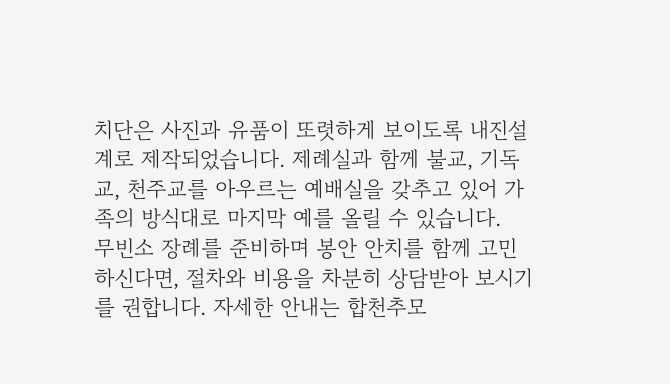치단은 사진과 유품이 또렷하게 보이도록 내진설계로 제작되었습니다. 제례실과 함께 불교, 기독교, 천주교를 아우르는 예배실을 갖추고 있어 가족의 방식대로 마지막 예를 올릴 수 있습니다.
무빈소 장례를 준비하며 봉안 안치를 함께 고민하신다면, 절차와 비용을 차분히 상담받아 보시기를 권합니다. 자세한 안내는 합천추모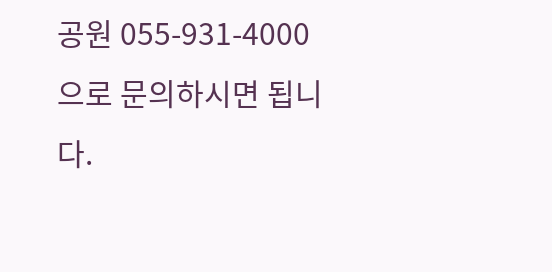공원 055-931-4000으로 문의하시면 됩니다.